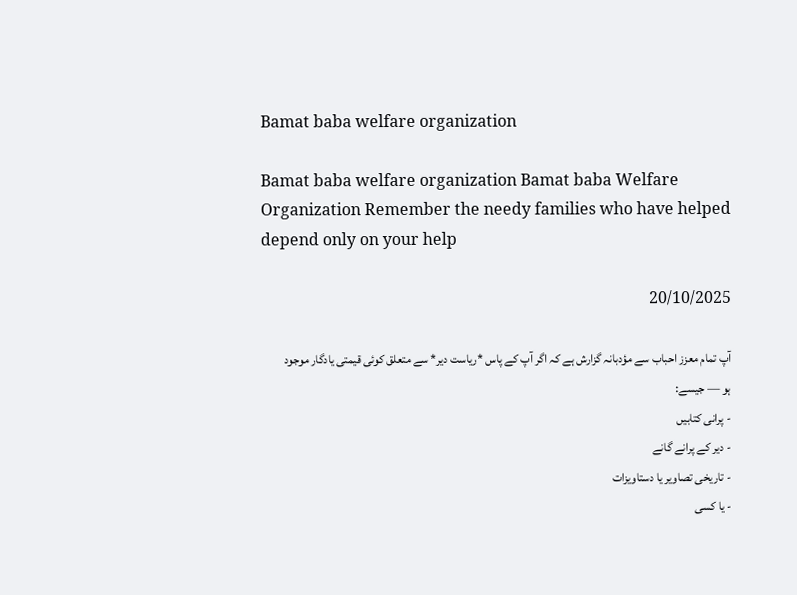Bamat baba welfare organization

Bamat baba welfare organization Bamat baba Welfare Organization Remember the needy families who have helped depend only on your help

20/10/2025

آپ تمام معزز احباب سے مؤدبانہ گزارش ہے کہ اگر آپ کے پاس *ریاست دیر* سے متعلق کوئی قیمتی یادگار موجود ہو — جیسے:
- پرانی کتابیں
- دیر کے پرانے گانے
- تاریخی تصاویر یا دستاویزات
- یا کسی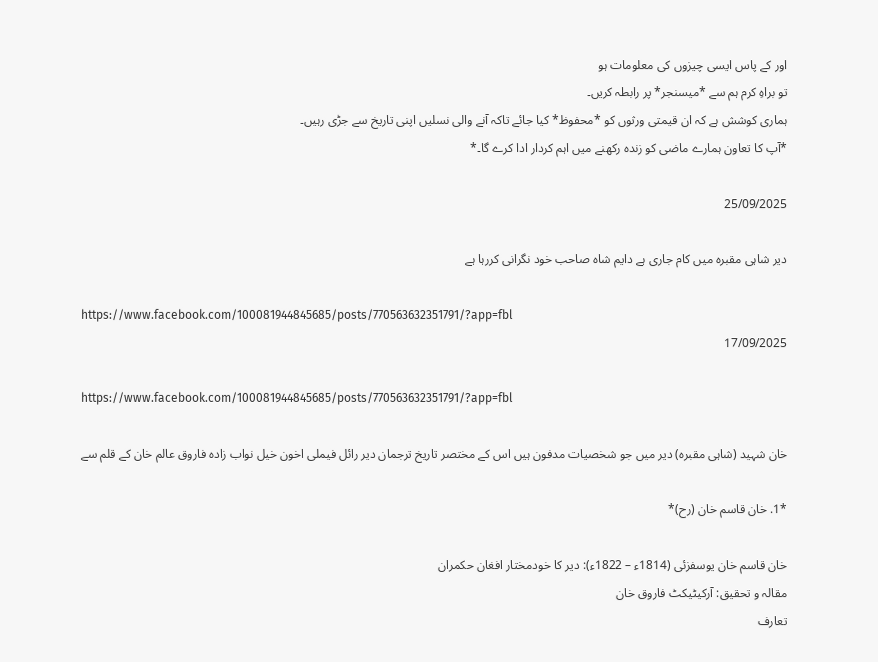اور کے پاس ایسی چیزوں کی معلومات ہو
تو براہِ کرم ہم سے *میسنجر* پر رابطہ کریں۔
ہماری کوشش ہے کہ ان قیمتی ورثوں کو *محفوظ* کیا جائے تاکہ آنے والی نسلیں اپنی تاریخ سے جڑی رہیں۔
*آپ کا تعاون ہمارے ماضی کو زندہ رکھنے میں اہم کردار ادا کرے گا۔*

25/09/2025

دیر شاہی مقبرہ میں کام جاری ہے دایم شاہ صاحب خود نگرانی کررہا ہے

https://www.facebook.com/100081944845685/posts/770563632351791/?app=fbl
17/09/2025

https://www.facebook.com/100081944845685/posts/770563632351791/?app=fbl

خان شہید (شاہی مقبرہ) دیر میں جو شخصیات مدفون ہیں اس کے مختصر تاریخ ترجمان دیر رائل فیملی اخون خیل نواب زادہ فاروق عالم خان کے قلم سے

*1. خان قاسم خان (رح)*

خان قاسم خان یوسفزئی (1814ء – 1822ء): دیر کا خودمختار افغان حکمران
مقالہ و تحقیق: آرکیٹیکٹ فاروق خان
تعارف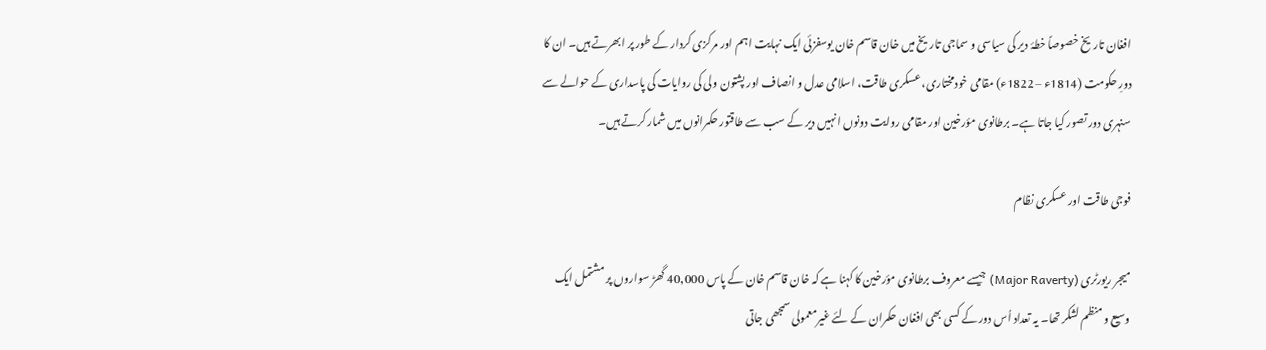افغان تاریخ خصوصاً خطۂ دیر کی سیاسی و سماجی تاریخ میں خان قاسم خان یوسفزئی ایک نہایت اہم اور مرکزی کردار کے طور پر ابھرتے ہیں۔ ان کا دورِ حکومت (1814ء – 1822ء) مقامی خودمختاری، عسکری طاقت، اسلامی عدل و انصاف اور پشتون ولی کی روایات کی پاسداری کے حوالے سے سنہری دور تصور کیا جاتا ہے۔ برطانوی مؤرخین اور مقامی روایت دونوں انہیں دیر کے سب سے طاقتور حکمرانوں میں شمار کرتے ہیں۔

فوجی طاقت اور عسکری نظام

میجر ریورٹری (Major Raverty) جیسے معروف برطانوی مؤرخین کا کہنا ہے کہ خان قاسم خان کے پاس 40,000 گھڑ سواروں پر مشتمل ایک وسیع و منظم لشکر تھا۔ یہ تعداد اُس دور کے کسی بھی افغان حکمران کے لئے غیرمعمولی سمجھی جاتی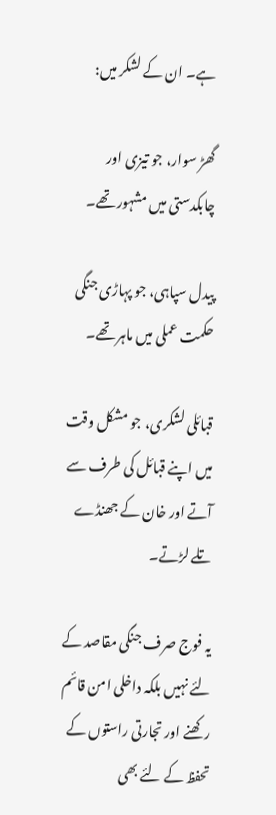ہے۔ ان کے لشکر میں:

گھڑ سوار، جو تیزی اور چابکدستی میں مشہور تھے۔

پیدل سپاہی، جو پہاڑی جنگی حکمت عملی میں ماہر تھے۔

قبائلی لشکری، جو مشکل وقت میں اپنے قبائل کی طرف سے آتے اور خان کے جھنڈے تلے لڑتے۔

یہ فوج صرف جنگی مقاصد کے لئے نہیں بلکہ داخلی امن قائم رکھنے اور تجارتی راستوں کے تحفظ کے لئے بھی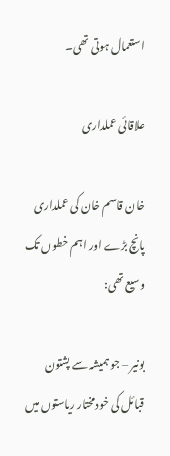استعمال ہوتی تھی۔

علاقائی عملداری

خان قاسم خان کی عملداری پانچ بڑے اور اہم خطوں تک وسیع تھی:

بونیر – جو ہمیشہ سے پشتون قبائل کی خودمختار ریاستوں میں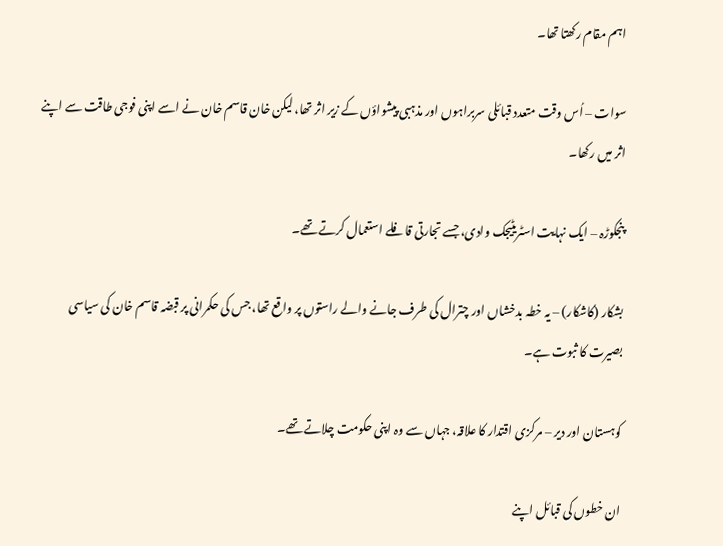اہم مقام رکھتا تھا۔

سوات – اُس وقت متعدد قبائلی سربراہوں اور مذہبی پیشواؤں کے زیر اثر تھا، لیکن خان قاسم خان نے اسے اپنی فوجی طاقت سے اپنے اثر میں رکھا۔

پنجکوڑہ – ایک نہایت اسٹریٹیجک وادی، جسے تجارتی قافلے استعمال کرتے تھے۔

بشکار (کاشکار) – یہ خطہ بدخشاں اور چترال کی طرف جانے والے راستوں پر واقع تھا، جس کی حکمرانی پر قبضہ قاسم خان کی سیاسی بصیرت کا ثبوت ہے۔

کوہستان اور دیر – مرکزی اقتدار کا علاقہ، جہاں سے وہ اپنی حکومت چلاتے تھے۔

ان خطوں کی قبائل اپنے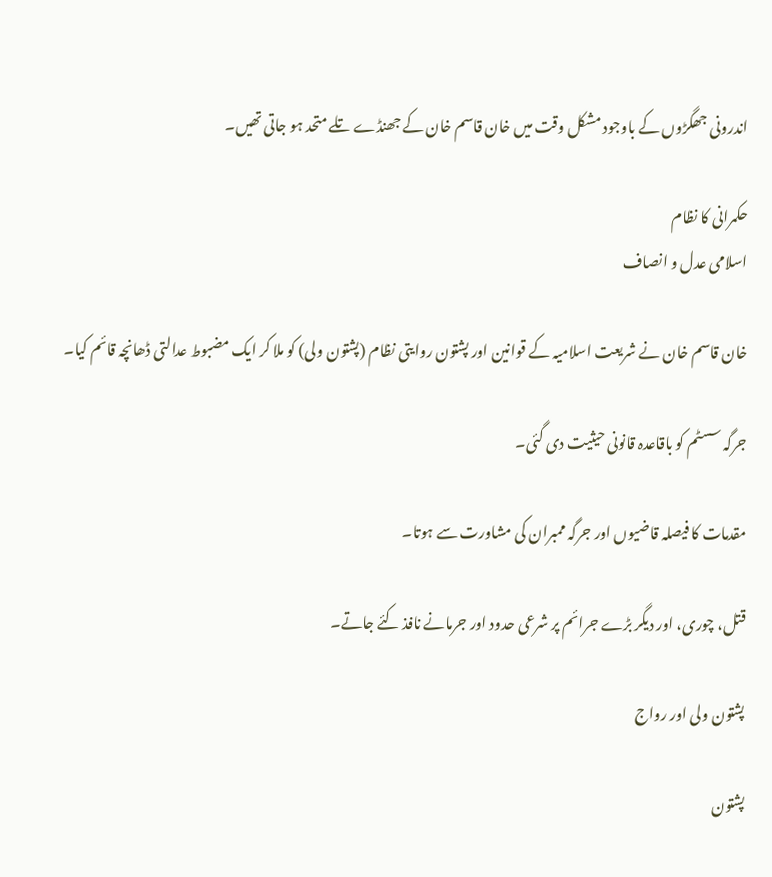اندرونی جھگڑوں کے باوجود مشکل وقت میں خان قاسم خان کے جھنڈے تلے متحد ہو جاتی تھیں۔

حکمرانی کا نظام
اسلامی عدل و انصاف

خان قاسم خان نے شریعت اسلامیہ کے قوانین اور پشتون روایتی نظام (پشتون ولی) کو ملا کر ایک مضبوط عدالتی ڈھانچہ قائم کیا۔

جرگہ سسٹم کو باقاعدہ قانونی حیثیت دی گئی۔

مقدمات کا فیصلہ قاضیوں اور جرگہ ممبران کی مشاورت سے ہوتا۔

قتل، چوری، اور دیگر بڑے جرائم پر شرعی حدود اور جرمانے نافذ کئے جاتے۔

پشتون ولی اور رواج

پشتون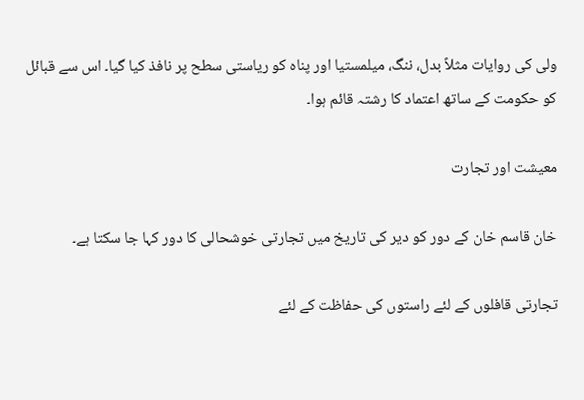ولی کی روایات مثلاً بدل، ننگ، میلمستیا اور پناہ کو ریاستی سطح پر نافذ کیا گیا۔ اس سے قبائل کو حکومت کے ساتھ اعتماد کا رشتہ قائم ہوا۔

معیشت اور تجارت

خان قاسم خان کے دور کو دیر کی تاریخ میں تجارتی خوشحالی کا دور کہا جا سکتا ہے۔

تجارتی قافلوں کے لئے راستوں کی حفاظت کے لئے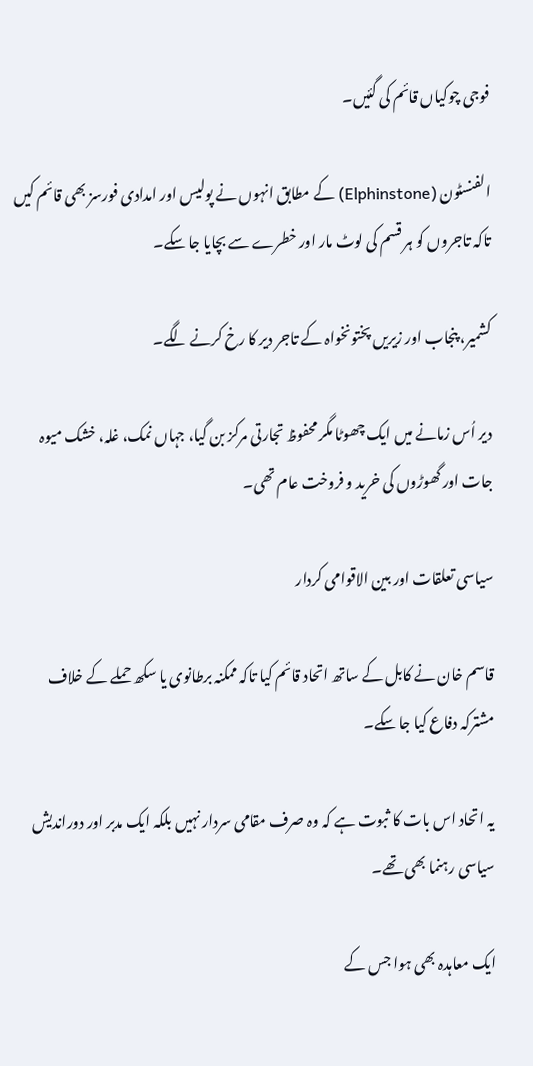فوجی چوکیاں قائم کی گئیں۔

الفنسٹون (Elphinstone) کے مطابق انہوں نے پولیس اور امدادی فورسز بھی قائم کیں تاکہ تاجروں کو ہر قسم کی لوٹ مار اور خطرے سے بچایا جا سکے۔

کشمیر، پنجاب اور زیریں پختونخواہ کے تاجر دیر کا رخ کرنے لگے۔

دیر اُس زمانے میں ایک چھوٹا مگر محفوظ تجارتی مرکز بن گیا، جہاں نمک، غلہ، خشک میوہ جات اور گھوڑوں کی خرید و فروخت عام تھی۔

سیاسی تعلقات اور بین الاقوامی کردار

قاسم خان نے کابل کے ساتھ اتحاد قائم کیا تاکہ ممکنہ برطانوی یا سکھ حملے کے خلاف مشترکہ دفاع کیا جا سکے۔

یہ اتحاد اس بات کا ثبوت ہے کہ وہ صرف مقامی سردار نہیں بلکہ ایک مدبر اور دوراندیش سیاسی رہنما بھی تھے۔

ایک معاہدہ بھی ہوا جس کے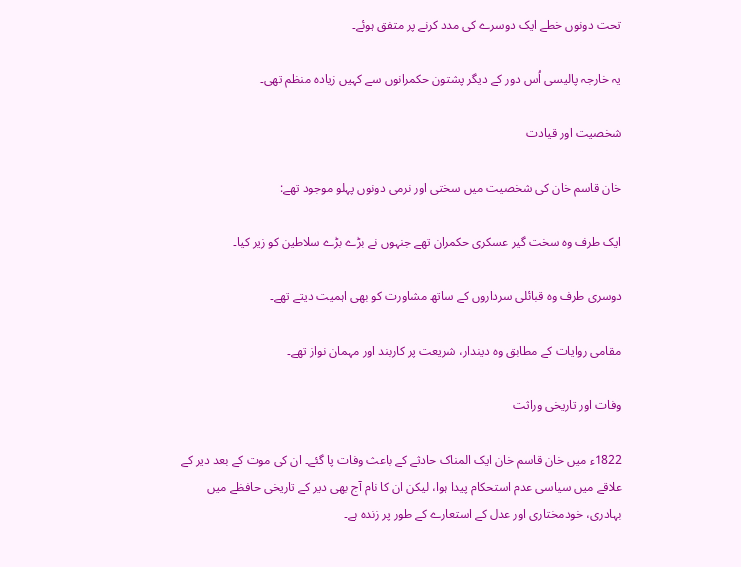تحت دونوں خطے ایک دوسرے کی مدد کرنے پر متفق ہوئے۔

یہ خارجہ پالیسی اُس دور کے دیگر پشتون حکمرانوں سے کہیں زیادہ منظم تھی۔

شخصیت اور قیادت

خان قاسم خان کی شخصیت میں سختی اور نرمی دونوں پہلو موجود تھے:

ایک طرف وہ سخت گیر عسکری حکمران تھے جنہوں نے بڑے بڑے سلاطین کو زیر کیا۔

دوسری طرف وہ قبائلی سرداروں کے ساتھ مشاورت کو بھی اہمیت دیتے تھے۔

مقامی روایات کے مطابق وہ دیندار، شریعت پر کاربند اور مہمان نواز تھے۔

وفات اور تاریخی وراثت

1822ء میں خان قاسم خان ایک المناک حادثے کے باعث وفات پا گئے۔ ان کی موت کے بعد دیر کے علاقے میں سیاسی عدم استحکام پیدا ہوا، لیکن ان کا نام آج بھی دیر کے تاریخی حافظے میں بہادری، خودمختاری اور عدل کے استعارے کے طور پر زندہ ہے۔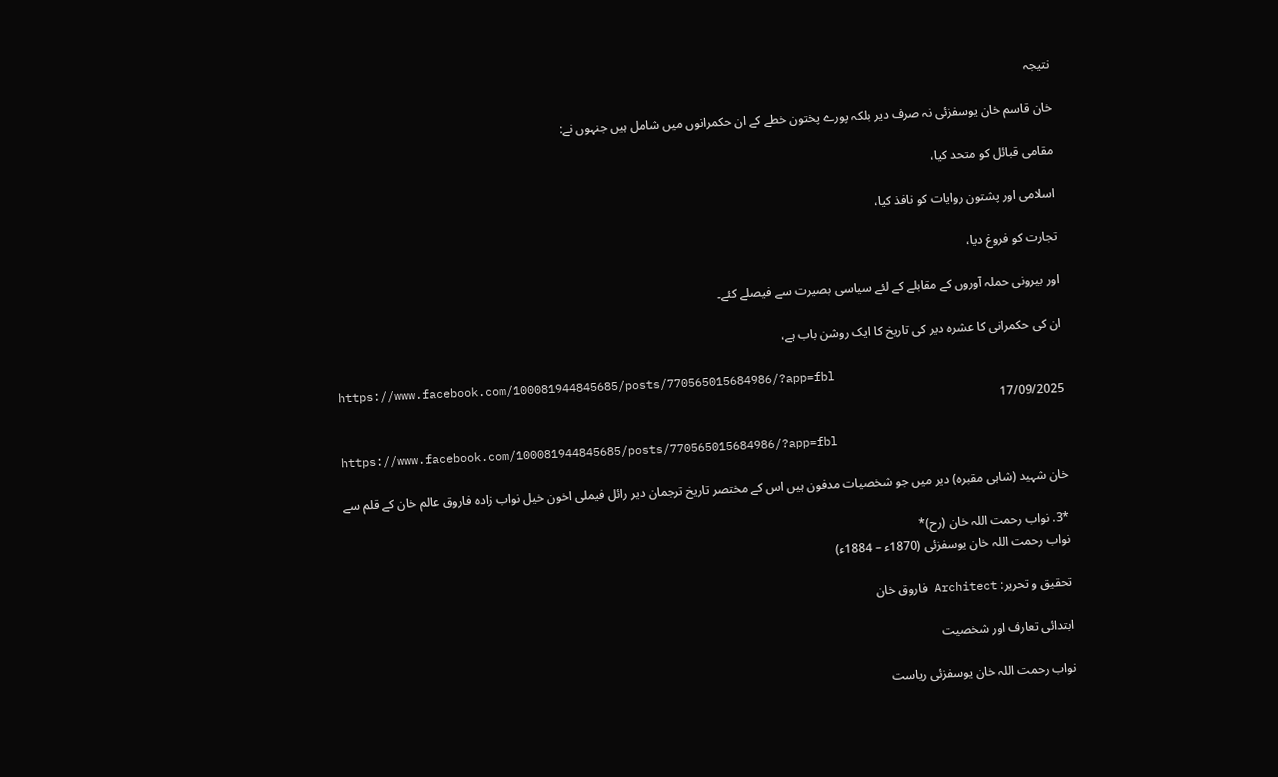نتیجہ

خان قاسم خان یوسفزئی نہ صرف دیر بلکہ پورے پختون خطے کے ان حکمرانوں میں شامل ہیں جنہوں نے:

مقامی قبائل کو متحد کیا،

اسلامی اور پشتون روایات کو نافذ کیا،

تجارت کو فروغ دیا،

اور بیرونی حملہ آوروں کے مقابلے کے لئے سیاسی بصیرت سے فیصلے کئے۔

ان کی حکمرانی کا عشرہ دیر کی تاریخ کا ایک روشن باب ہے،

https://www.facebook.com/100081944845685/posts/770565015684986/?app=fbl
17/09/2025

https://www.facebook.com/100081944845685/posts/770565015684986/?app=fbl

خان شہید (شاہی مقبرہ) دیر میں جو شخصیات مدفون ہیں اس کے مختصر تاریخ ترجمان دیر رائل فیملی اخون خیل نواب زادہ فاروق عالم خان کے قلم سے

*3. نواب رحمت اللہ خان (رح)*
نواب رحمت اللہ خان یوسفزئی (1870ء – 1884ء)

تحقیق و تحریر: Architect فاروق خان

ابتدائی تعارف اور شخصیت

نواب رحمت اللہ خان یوسفزئی ریاست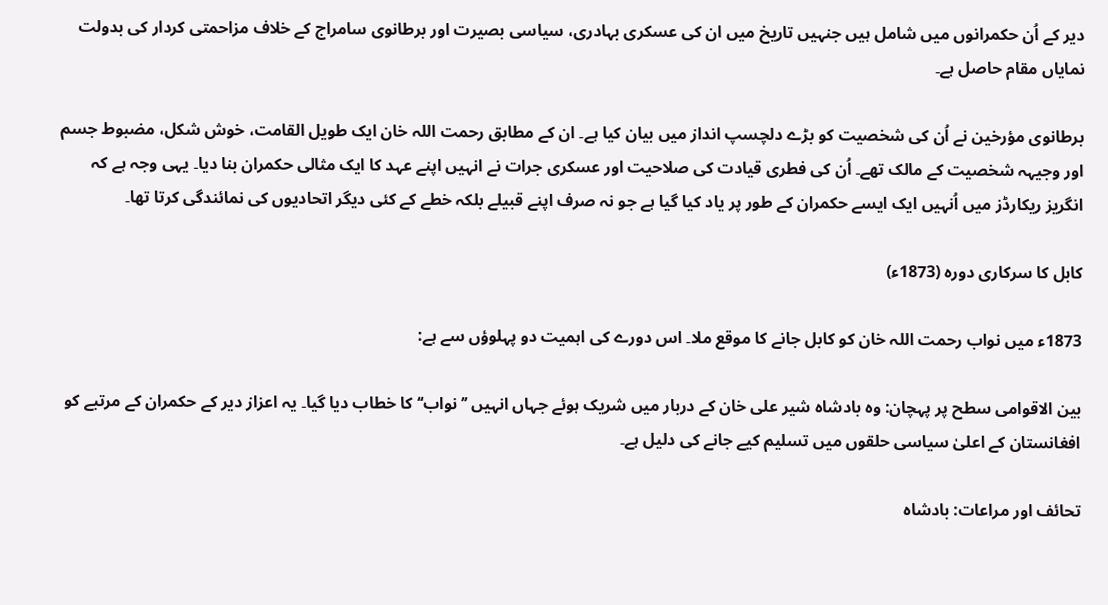دیر کے اُن حکمرانوں میں شامل ہیں جنہیں تاریخ میں ان کی عسکری بہادری، سیاسی بصیرت اور برطانوی سامراج کے خلاف مزاحمتی کردار کی بدولت نمایاں مقام حاصل ہے۔

برطانوی مؤرخین نے اُن کی شخصیت کو بڑے دلچسپ انداز میں بیان کیا ہے۔ ان کے مطابق رحمت اللہ خان ایک طویل القامت، خوش شکل، مضبوط جسم اور وجیہہ شخصیت کے مالک تھے۔ اُن کی فطری قیادت کی صلاحیت اور عسکری جرات نے انہیں اپنے عہد کا ایک مثالی حکمران بنا دیا۔ یہی وجہ ہے کہ انگریز ریکارڈز میں اُنہیں ایک ایسے حکمران کے طور پر یاد کیا گیا ہے جو نہ صرف اپنے قبیلے بلکہ خطے کے کئی دیگر اتحادیوں کی نمائندگی کرتا تھا۔

کابل کا سرکاری دورہ (1873ء)

1873ء میں نواب رحمت اللہ خان کو کابل جانے کا موقع ملا۔ اس دورے کی اہمیت دو پہلوؤں سے ہے:

بین الاقوامی سطح پر پہچان: وہ بادشاہ شیر علی خان کے دربار میں شریک ہوئے جہاں انہیں ’’نواب‘‘ کا خطاب دیا گیا۔ یہ اعزاز دیر کے حکمران کے مرتبے کو افغانستان کے اعلیٰ سیاسی حلقوں میں تسلیم کیے جانے کی دلیل ہے۔

تحائف اور مراعات: بادشاہ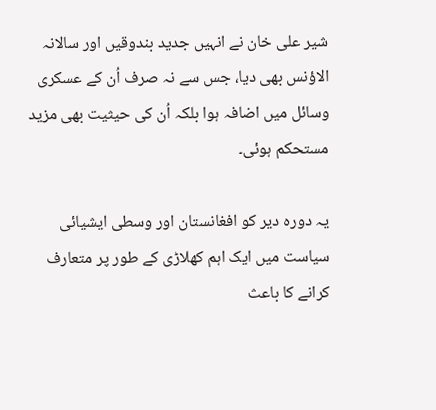شیر علی خان نے انہیں جدید بندوقیں اور سالانہ الاؤنس بھی دیا، جس سے نہ صرف اُن کے عسکری وسائل میں اضافہ ہوا بلکہ اُن کی حیثیت بھی مزید مستحکم ہوئی۔

یہ دورہ دیر کو افغانستان اور وسطی ایشیائی سیاست میں ایک اہم کھلاڑی کے طور پر متعارف کرانے کا باعث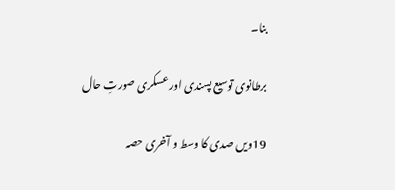بنا۔

برطانوی توسیع پسندی اور عسکری صورتِ حال

19ویں صدی کا وسط و آخری حصہ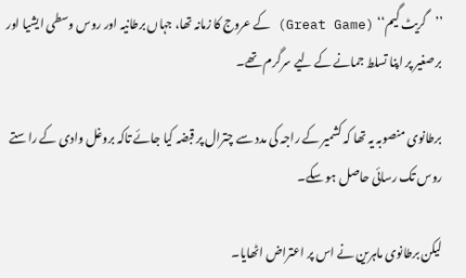’’گریٹ گیم‘‘ (Great Game) کے عروج کا زمانہ تھا، جہاں برطانیہ اور روس وسطی ایشیا اور برصغیر پر اپنا تسلط جمانے کے لیے سرگرم تھے۔

برطانوی منصوبہ یہ تھا کہ کشمیر کے راجہ کی مدد سے چترال پر قبضہ کیا جائے تاکہ بروغل وادی کے راستے روس تک رسائی حاصل ہو سکے۔

لیکن برطانوی ماہرین نے اس پر اعتراض اٹھایا۔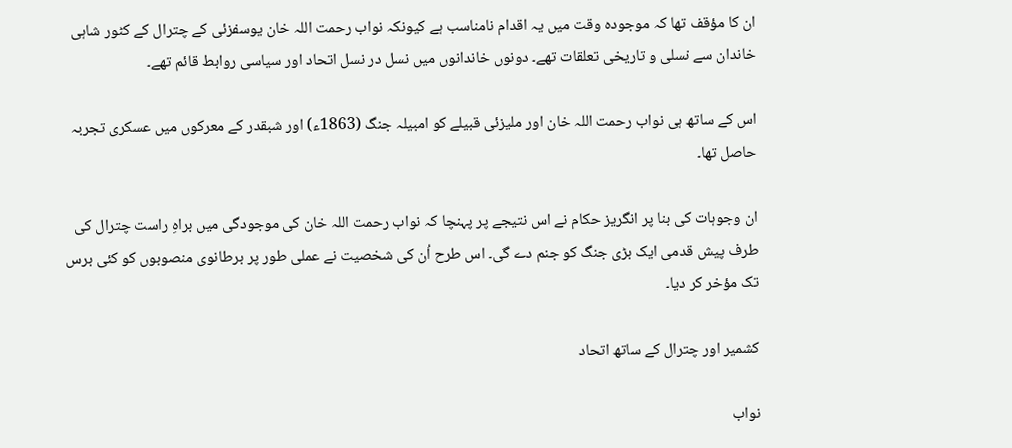ان کا مؤقف تھا کہ موجودہ وقت میں یہ اقدام نامناسب ہے کیونکہ نواب رحمت اللہ خان یوسفزئی کے چترال کے کٹور شاہی خاندان سے نسلی و تاریخی تعلقات تھے۔ دونوں خاندانوں میں نسل در نسل اتحاد اور سیاسی روابط قائم تھے۔

اس کے ساتھ ہی نواب رحمت اللہ خان اور ملیزئی قبیلے کو امبیلہ جنگ (1863ء) اور شبقدر کے معرکوں میں عسکری تجربہ حاصل تھا۔

ان وجوہات کی بنا پر انگریز حکام نے اس نتیجے پر پہنچا کہ نواب رحمت اللہ خان کی موجودگی میں براہِ راست چترال کی طرف پیش قدمی ایک بڑی جنگ کو جنم دے گی۔ اس طرح اُن کی شخصیت نے عملی طور پر برطانوی منصوبوں کو کئی برس تک مؤخر کر دیا۔

کشمیر اور چترال کے ساتھ اتحاد

نواب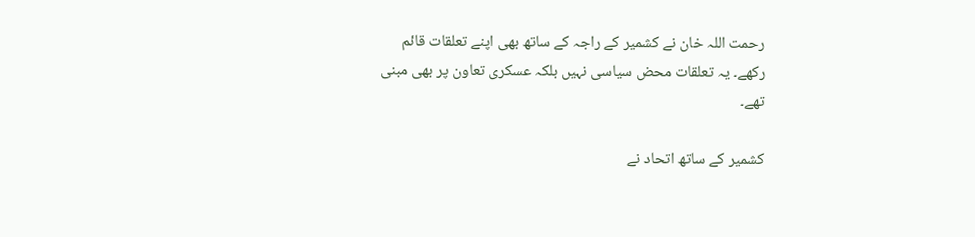رحمت اللہ خان نے کشمیر کے راجہ کے ساتھ بھی اپنے تعلقات قائم رکھے۔ یہ تعلقات محض سیاسی نہیں بلکہ عسکری تعاون پر بھی مبنی تھے۔

کشمیر کے ساتھ اتحاد نے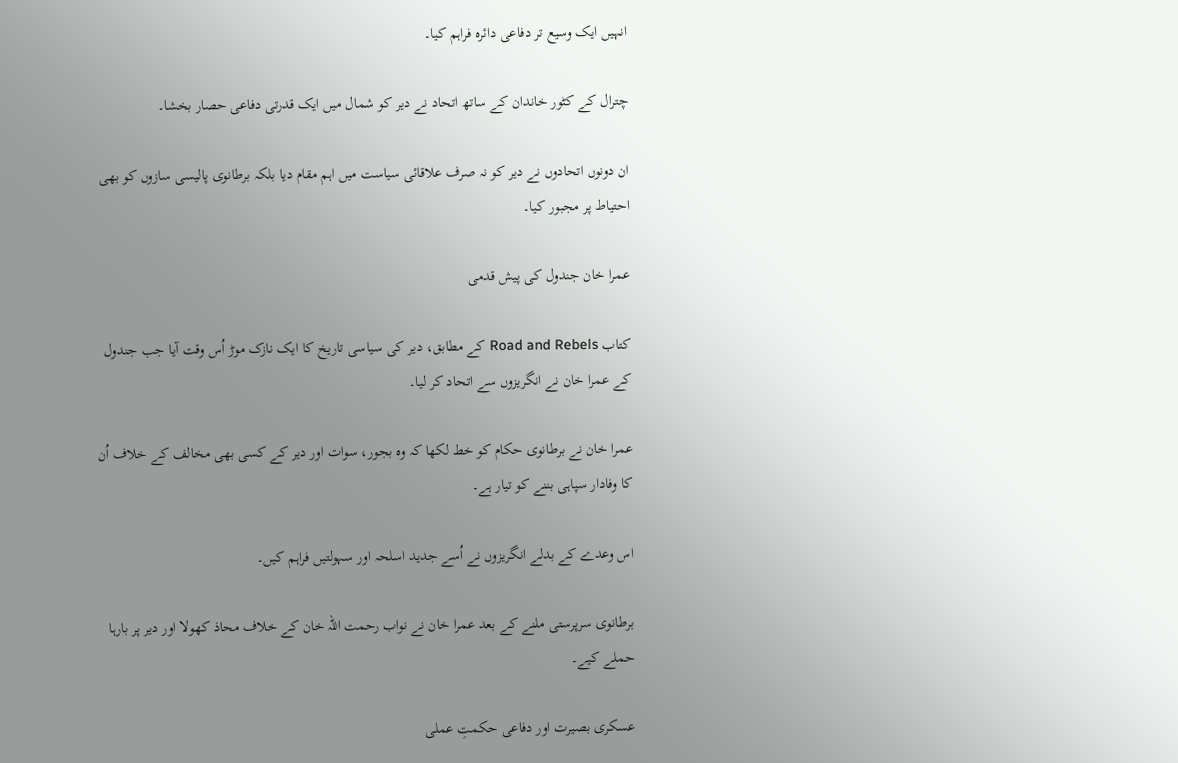انہیں ایک وسیع تر دفاعی دائرہ فراہم کیا۔

چترال کے کٹور خاندان کے ساتھ اتحاد نے دیر کو شمال میں ایک قدرتی دفاعی حصار بخشا۔

ان دونوں اتحادوں نے دیر کو نہ صرف علاقائی سیاست میں اہم مقام دیا بلکہ برطانوی پالیسی سازوں کو بھی احتیاط پر مجبور کیا۔

عمرا خان جندول کی پیش قدمی

کتاب Road and Rebels کے مطابق، دیر کی سیاسی تاریخ کا ایک نازک موڑ اُس وقت آیا جب جندول کے عمرا خان نے انگریزوں سے اتحاد کر لیا۔

عمرا خان نے برطانوی حکام کو خط لکھا کہ وہ بجور، سوات اور دیر کے کسی بھی مخالف کے خلاف اُن کا وفادار سپاہی بننے کو تیار ہے۔

اس وعدے کے بدلے انگریزوں نے اُسے جدید اسلحہ اور سہولتیں فراہم کیں۔

برطانوی سرپرستی ملنے کے بعد عمرا خان نے نواب رحمت اللہ خان کے خلاف محاذ کھولا اور دیر پر بارہا حملے کیے۔

عسکری بصیرت اور دفاعی حکمتِ عملی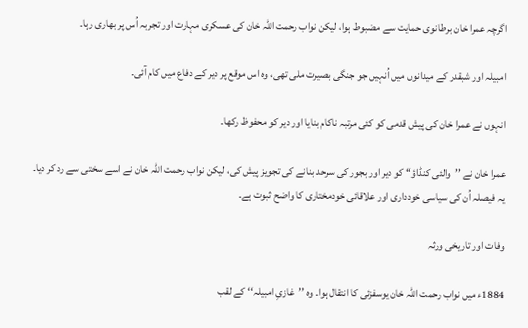اگرچہ عمرا خان برطانوی حمایت سے مضبوط ہوا، لیکن نواب رحمت اللہ خان کی عسکری مہارت اور تجربہ اُس پر بھاری رہا۔

امبیلہ اور شبقدر کے میدانوں میں اُنہیں جو جنگی بصیرت ملی تھی، وہ اس موقع پر دیر کے دفاع میں کام آئی۔

انہوں نے عمرا خان کی پیش قدمی کو کئی مرتبہ ناکام بنایا اور دیر کو محفوظ رکھا۔

عمرا خان نے ’’والئی کنڈاؤ‘‘ کو دیر اور بجور کی سرحد بنانے کی تجویز پیش کی، لیکن نواب رحمت اللہ خان نے اسے سختی سے رد کر دیا۔ یہ فیصلہ اُن کی سیاسی خودداری اور علاقائی خودمختاری کا واضح ثبوت ہے۔

وفات اور تاریخی ورثہ

1884ء میں نواب رحمت اللہ خان یوسفزئی کا انتقال ہوا۔ وہ ’’غازیِ امبیلہ‘‘ کے لقب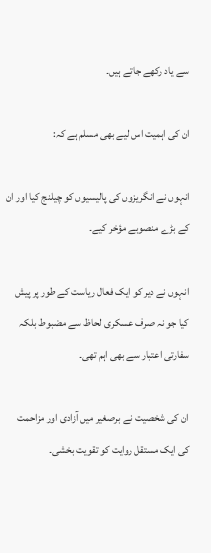سے یاد رکھے جاتے ہیں۔

ان کی اہمیت اس لیے بھی مسلم ہے کہ:

انہوں نے انگریزوں کی پالیسیوں کو چیلنج کیا اور ان کے بڑے منصوبے مؤخر کیے۔

انہوں نے دیر کو ایک فعال ریاست کے طور پر پیش کیا جو نہ صرف عسکری لحاظ سے مضبوط بلکہ سفارتی اعتبار سے بھی اہم تھی۔

ان کی شخصیت نے برصغیر میں آزادی اور مزاحمت کی ایک مستقل روایت کو تقویت بخشی۔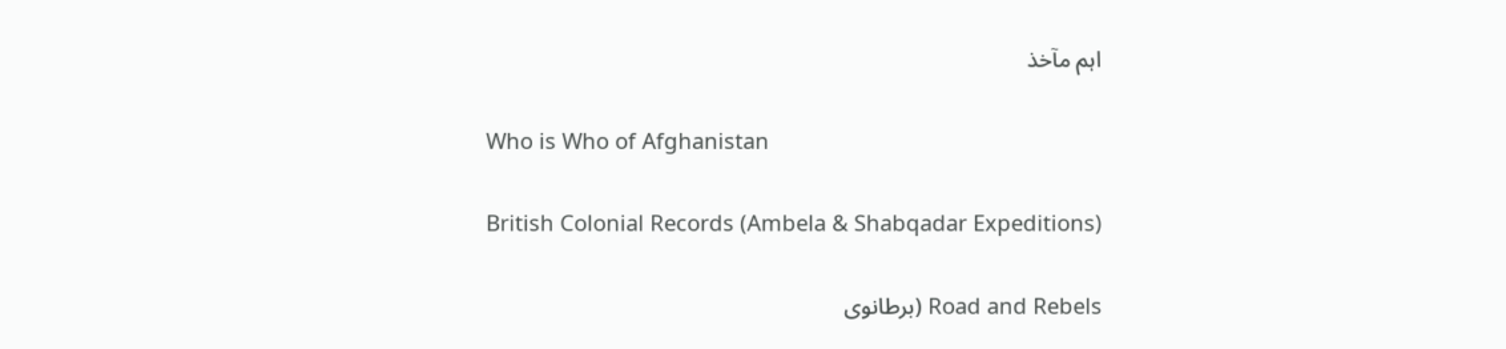اہم مآخذ

Who is Who of Afghanistan

British Colonial Records (Ambela & Shabqadar Expeditions)

Road and Rebels (برطانوی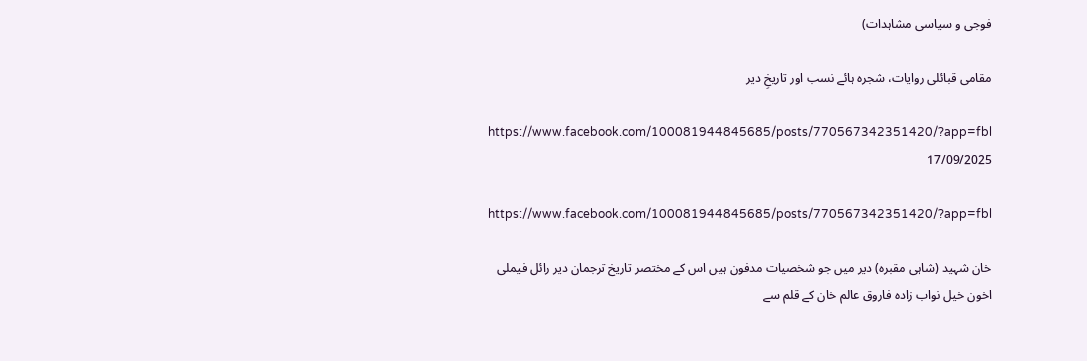فوجی و سیاسی مشاہدات)

مقامی قبائلی روایات، شجرہ ہائے نسب اور تاریخِ دیر

https://www.facebook.com/100081944845685/posts/770567342351420/?app=fbl
17/09/2025

https://www.facebook.com/100081944845685/posts/770567342351420/?app=fbl

خان شہید (شاہی مقبرہ) دیر میں جو شخصیات مدفون ہیں اس کے مختصر تاریخ ترجمان دیر رائل فیملی اخون خیل نواب زادہ فاروق عالم خان کے قلم سے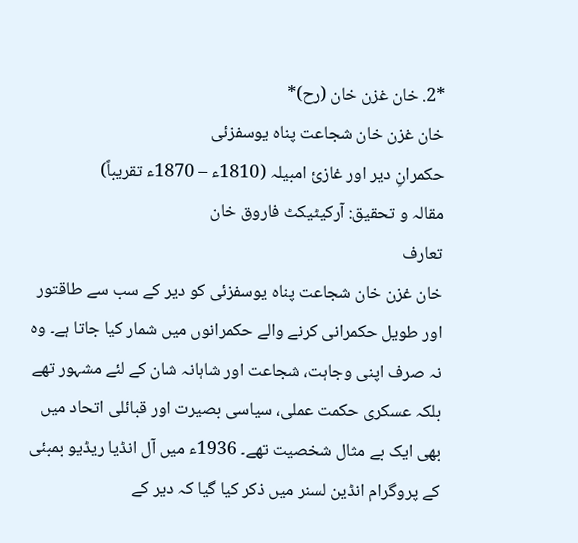*2. خان غزن خان (رح)*
خان غزن خان شجاعت پناہ یوسفزئی
حکمرانِ دیر اور غازیٔ امبیلہ (1810ء – 1870ء تقریباً)
مقالہ و تحقیق: آرکیٹیکٹ فاروق خان
تعارف
خان غزن خان شجاعت پناہ یوسفزئی کو دیر کے سب سے طاقتور اور طویل حکمرانی کرنے والے حکمرانوں میں شمار کیا جاتا ہے۔ وہ نہ صرف اپنی وجاہت، شجاعت اور شاہانہ شان کے لئے مشہور تھے بلکہ عسکری حکمت عملی، سیاسی بصیرت اور قبائلی اتحاد میں بھی ایک بے مثال شخصیت تھے۔ 1936ء میں آل انڈیا ریڈیو بمبئی کے پروگرام انڈین لسنر میں ذکر کیا گیا کہ دیر کے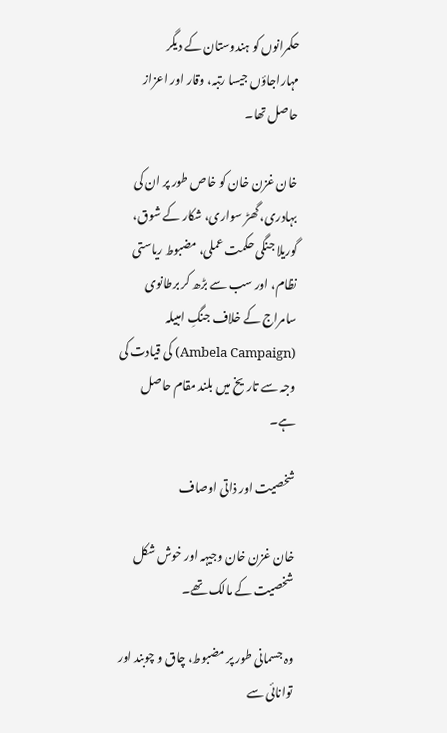حکمرانوں کو ہندوستان کے دیگر مہاراجاؤں جیسا رتبہ، وقار اور اعزاز حاصل تھا۔

خان غزن خان کو خاص طور پر ان کی بہادری، گھڑ سواری، شکار کے شوق، گوریلا جنگی حکمت عملی، مضبوط ریاستی نظام، اور سب سے بڑھ کر برطانوی سامراج کے خلاف جنگِ امبیلہ (Ambela Campaign) کی قیادت کی وجہ سے تاریخ میں بلند مقام حاصل ہے۔

شخصیت اور ذاتی اوصاف

خان غزن خان وجیہہ اور خوش شکل شخصیت کے مالک تھے۔

وہ جسمانی طور پر مضبوط، چاق و چوبند اور توانائی سے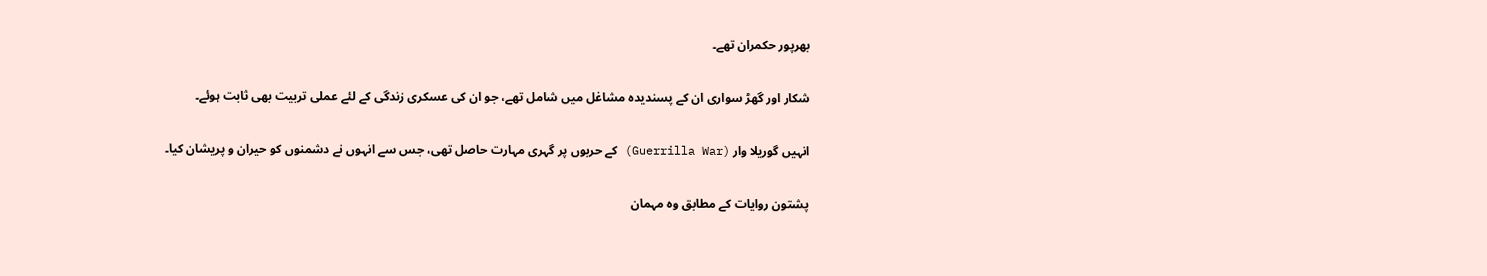بھرپور حکمران تھے۔

شکار اور گھڑ سواری ان کے پسندیدہ مشاغل میں شامل تھے، جو ان کی عسکری زندگی کے لئے عملی تربیت بھی ثابت ہوئے۔

انہیں گوریلا وار (Guerrilla War) کے حربوں پر گہری مہارت حاصل تھی، جس سے انہوں نے دشمنوں کو حیران و پریشان کیا۔

پشتون روایات کے مطابق وہ مہمان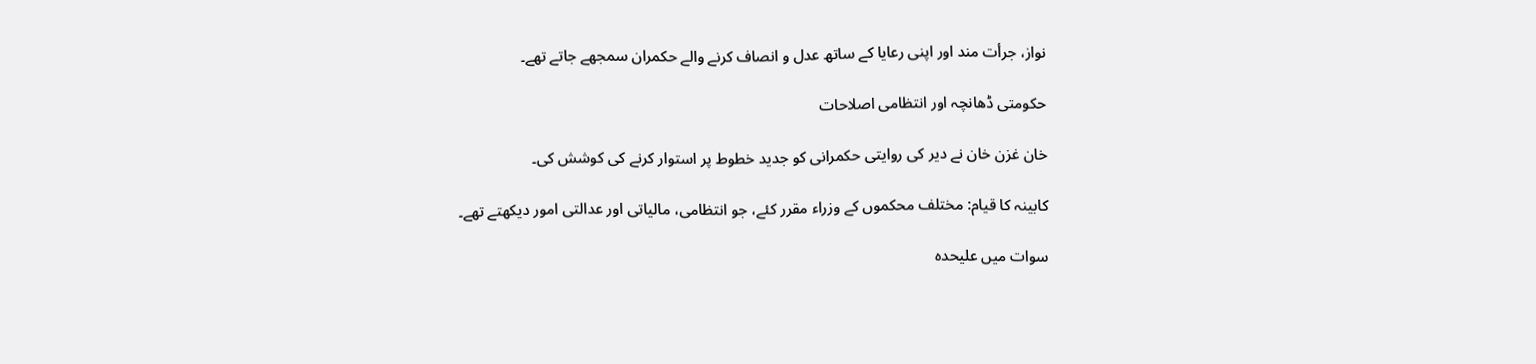نواز، جرأت مند اور اپنی رعایا کے ساتھ عدل و انصاف کرنے والے حکمران سمجھے جاتے تھے۔

حکومتی ڈھانچہ اور انتظامی اصلاحات

خان غزن خان نے دیر کی روایتی حکمرانی کو جدید خطوط پر استوار کرنے کی کوشش کی۔

کابینہ کا قیام: مختلف محکموں کے وزراء مقرر کئے، جو انتظامی، مالیاتی اور عدالتی امور دیکھتے تھے۔

سوات میں علیحدہ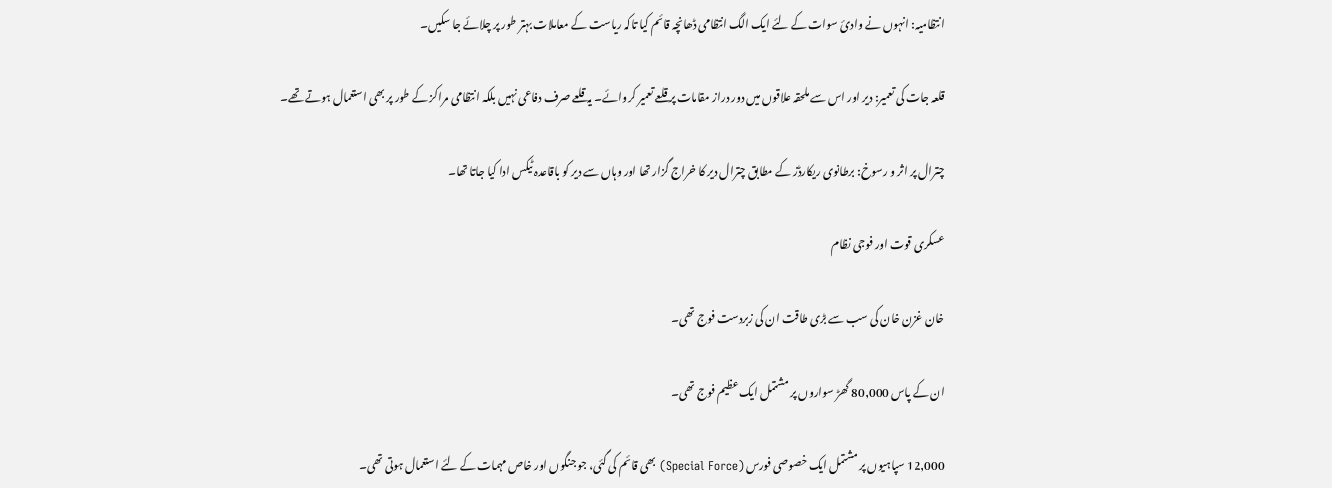انتظامیہ: انہوں نے وادیٔ سوات کے لئے ایک الگ انتظامی ڈھانچہ قائم کیا تاکہ ریاست کے معاملات بہتر طور پر چلائے جا سکیں۔

قلعہ جات کی تعمیر: دیر اور اس سے ملحقہ علاقوں میں دور دراز مقامات پر قلعے تعمیر کروائے۔ یہ قلعے صرف دفاعی نہیں بلکہ انتظامی مراکز کے طور پر بھی استعمال ہوتے تھے۔

چترال پر اثر و رسوخ: برطانوی ریکارڈز کے مطابق چترال دیر کا خراج گزار تھا اور وہاں سے دیر کو باقاعدہ ٹیکس ادا کیا جاتا تھا۔

عسکری قوت اور فوجی نظام

خان غزن خان کی سب سے بڑی طاقت ان کی زبردست فوج تھی۔

ان کے پاس 80,000 گھڑ سواروں پر مشتمل ایک عظیم فوج تھی۔

12,000 سپاہیوں پر مشتمل ایک خصوصی فورس (Special Force) بھی قائم کی گئی، جو جنگوں اور خاص مہمات کے لئے استعمال ہوتی تھی۔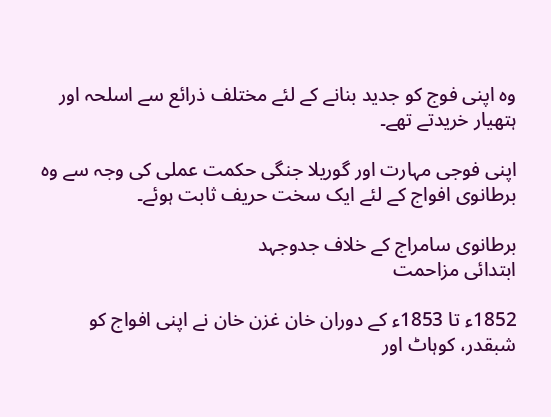وہ اپنی فوج کو جدید بنانے کے لئے مختلف ذرائع سے اسلحہ اور ہتھیار خریدتے تھے۔

اپنی فوجی مہارت اور گوریلا جنگی حکمت عملی کی وجہ سے وہ برطانوی افواج کے لئے ایک سخت حریف ثابت ہوئے۔

برطانوی سامراج کے خلاف جدوجہد
ابتدائی مزاحمت

1852ء تا 1853ء کے دوران خان غزن خان نے اپنی افواج کو شبقدر، کوہاٹ اور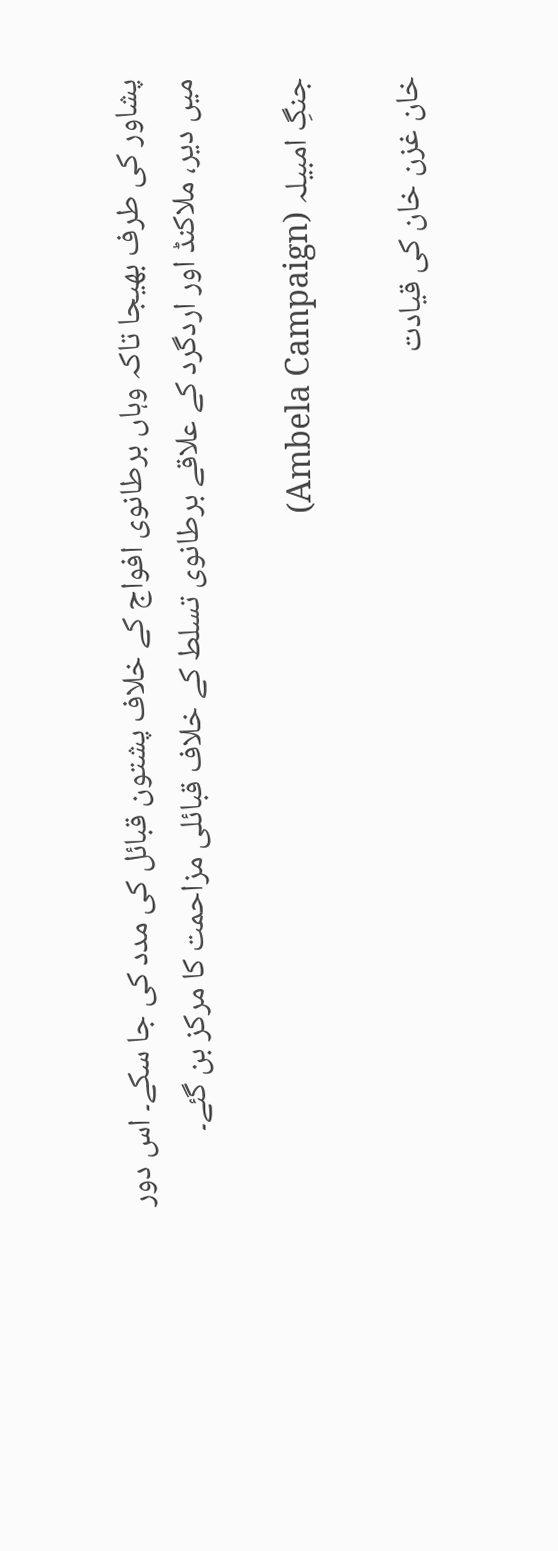پشاور کی طرف بھیجا تاکہ وہاں برطانوی افواج کے خلاف پشتون قبائل کی مدد کی جا سکے۔ اس دور میں دیر، ملاکنڈ اور اردگرد کے علاقے برطانوی تسلط کے خلاف قبائلی مزاحمت کا مرکز بن گئے۔

جنگِ امبیلہ (Ambela Campaign)

خان غزن خان کی قیادت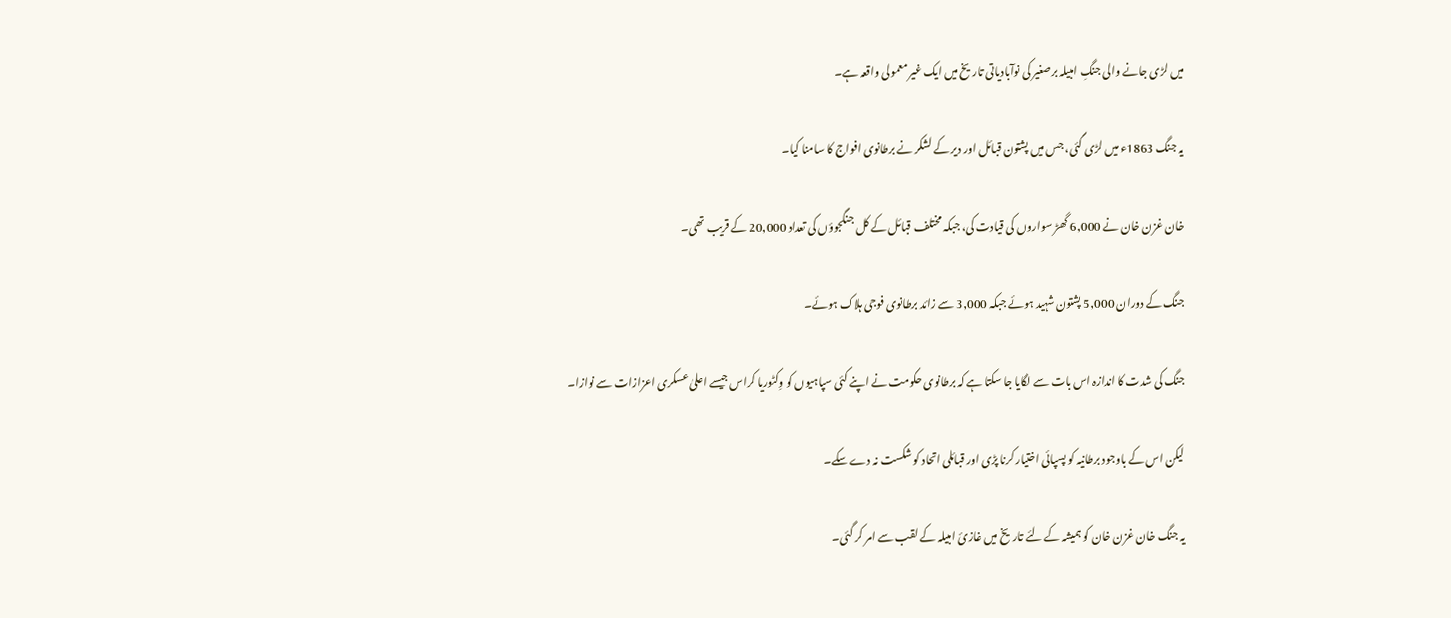میں لڑی جانے والی جنگِ امبیلہ برصغیر کی نوآبادیاتی تاریخ میں ایک غیر معمولی واقعہ ہے۔

یہ جنگ 1863ء میں لڑی گئی، جس میں پشتون قبائل اور دیر کے لشکر نے برطانوی افواج کا سامنا کیا۔

خان غزن خان نے 6,000 گھڑ سواروں کی قیادت کی، جبکہ مختلف قبائل کے کل جنگجوؤں کی تعداد 20,000 کے قریب تھی۔

جنگ کے دوران 5,000 پشتون شہید ہوئے جبکہ 3,000 سے زائد برطانوی فوجی ہلاک ہوئے۔

جنگ کی شدت کا اندازہ اس بات سے لگایا جا سکتا ہے کہ برطانوی حکومت نے اپنے کئی سپاہیوں کو وِکٹوریا کراس جیسے اعلیٰ عسکری اعزازات سے نوازا۔

لیکن اس کے باوجود برطانیہ کو پسپائی اختیار کرنا پڑی اور قبائلی اتحاد کو شکست نہ دے سکے۔

یہ جنگ خان غزن خان کو ہمیشہ کے لئے تاریخ میں غازیٔ امبیلہ کے لقب سے امر کر گئی۔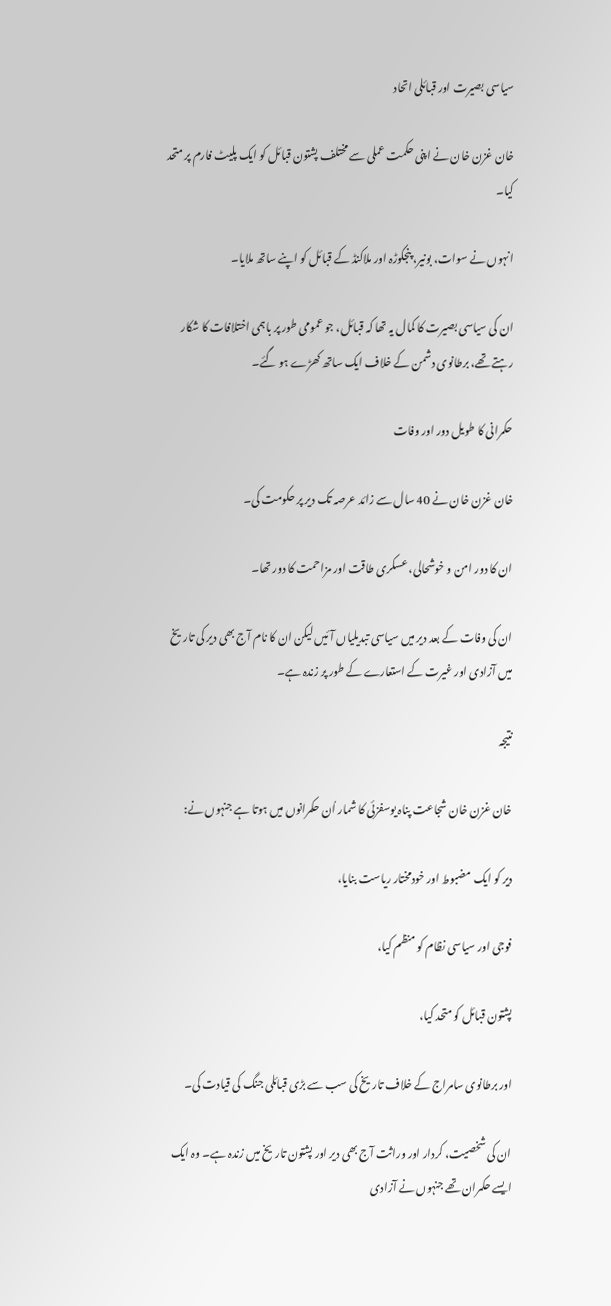سیاسی بصیرت اور قبائلی اتحاد

خان غزن خان نے اپنی حکمت عملی سے مختلف پشتون قبائل کو ایک پلیٹ فارم پر متحد کیا۔

انہوں نے سوات، بونیر، پنجکوڑہ اور ملاکنڈ کے قبائل کو اپنے ساتھ ملایا۔

ان کی سیاسی بصیرت کا کمال یہ تھا کہ قبائل، جو عمومی طور پر باہمی اختلافات کا شکار رہتے تھے، برطانوی دشمن کے خلاف ایک ساتھ کھڑے ہو گئے۔

حکمرانی کا طویل دور اور وفات

خان غزن خان نے 40 سال سے زائد عرصہ تک دیر پر حکومت کی۔

ان کا دور امن و خوشحالی، عسکری طاقت اور مزاحمت کا دور تھا۔

ان کی وفات کے بعد دیر میں سیاسی تبدیلیاں آئیں لیکن ان کا نام آج بھی دیر کی تاریخ میں آزادی اور غیرت کے استعارے کے طور پر زندہ ہے۔

نتیجہ

خان غزن خان شجاعت پناہ یوسفزئی کا شمار اُن حکمرانوں میں ہوتا ہے جنہوں نے:

دیر کو ایک مضبوط اور خودمختار ریاست بنایا،

فوجی اور سیاسی نظام کو منظم کیا،

پشتون قبائل کو متحد کیا،

اور برطانوی سامراج کے خلاف تاریخ کی سب سے بڑی قبائلی جنگ کی قیادت کی۔

ان کی شخصیت، کردار اور وراثت آج بھی دیر اور پشتون تاریخ میں زندہ ہے۔ وہ ایک ایسے حکمران تھے جنہوں نے آزادی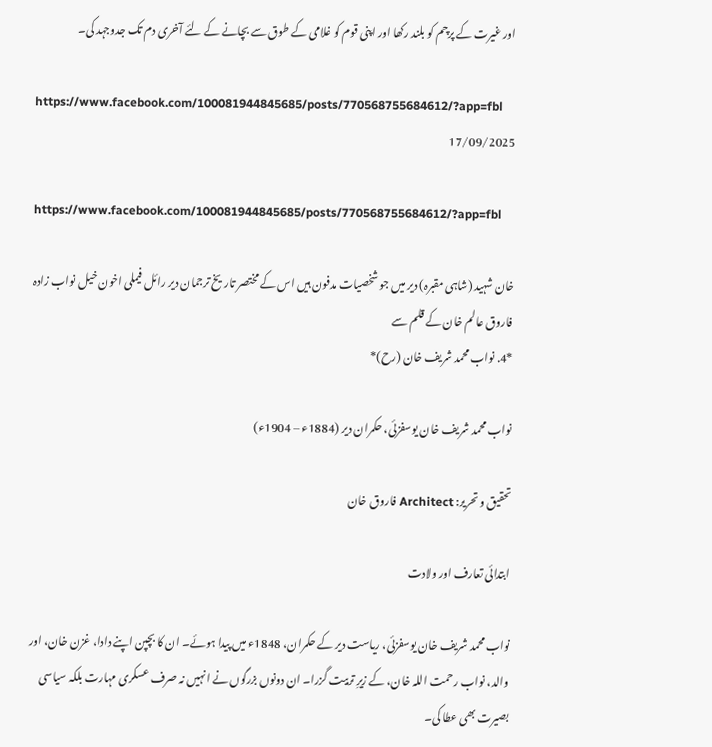اور غیرت کے پرچم کو بلند رکھا اور اپنی قوم کو غلامی کے طوق سے بچانے کے لئے آخری دم تک جدوجہد کی۔

https://www.facebook.com/100081944845685/posts/770568755684612/?app=fbl
17/09/2025

https://www.facebook.com/100081944845685/posts/770568755684612/?app=fbl

خان شہید (شاہی مقبرہ) دیر میں جو شخصیات مدفون ہیں اس کے مختصر تاریخ ترجمان دیر رائل فیملی اخون خیل نواب زادہ فاروق عالم خان کے قلم سے
*4. نواب محمد شریف خان (رح)*

نواب محمد شریف خان یوسفزئی، حکمران دیر (1884ء – 1904ء)

تحقیق و تحریر: Architect فاروق خان

ابتدائی تعارف اور ولادت

نواب محمد شریف خان یوسفزئی، ریاست دیر کے حکمران، 1848ء میں پیدا ہوئے۔ ان کا بچپن اپنے دادا، غزن خان، اور والد، نواب رحمت اللہ خان، کے زیرِ تربیت گزرا۔ ان دونوں بزرگوں نے انہیں نہ صرف عسکری مہارت بلکہ سیاسی بصیرت بھی عطا کی۔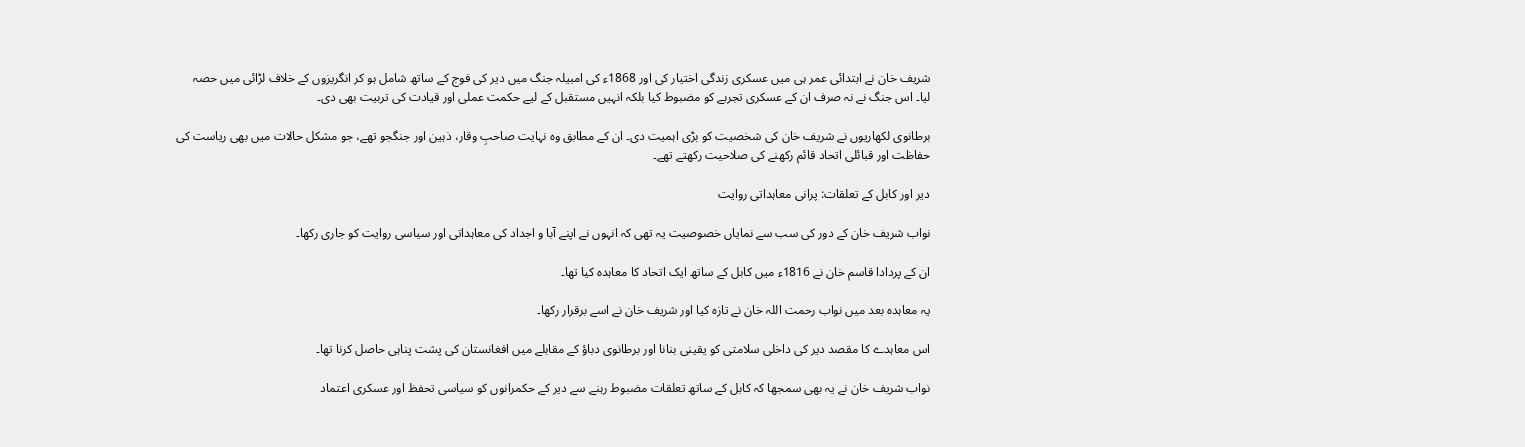شریف خان نے ابتدائی عمر ہی میں عسکری زندگی اختیار کی اور 1868ء کی امبیلہ جنگ میں دیر کی فوج کے ساتھ شامل ہو کر انگریزوں کے خلاف لڑائی میں حصہ لیا۔ اس جنگ نے نہ صرف ان کے عسکری تجربے کو مضبوط کیا بلکہ انہیں مستقبل کے لیے حکمت عملی اور قیادت کی تربیت بھی دی۔

برطانوی لکھاریوں نے شریف خان کی شخصیت کو بڑی اہمیت دی۔ ان کے مطابق وہ نہایت صاحبِ وقار، ذہین اور جنگجو تھے، جو مشکل حالات میں بھی ریاست کی حفاظت اور قبائلی اتحاد قائم رکھنے کی صلاحیت رکھتے تھے۔

دیر اور کابل کے تعلقات: پرانی معاہداتی روایت

نواب شریف خان کے دور کی سب سے نمایاں خصوصیت یہ تھی کہ انہوں نے اپنے آبا و اجداد کی معاہداتی اور سیاسی روایت کو جاری رکھا۔

ان کے پردادا قاسم خان نے 1816ء میں کابل کے ساتھ ایک اتحاد کا معاہدہ کیا تھا۔

یہ معاہدہ بعد میں نواب رحمت اللہ خان نے تازہ کیا اور شریف خان نے اسے برقرار رکھا۔

اس معاہدے کا مقصد دیر کی داخلی سلامتی کو یقینی بنانا اور برطانوی دباؤ کے مقابلے میں افغانستان کی پشت پناہی حاصل کرنا تھا۔

نواب شریف خان نے یہ بھی سمجھا کہ کابل کے ساتھ تعلقات مضبوط رہنے سے دیر کے حکمرانوں کو سیاسی تحفظ اور عسکری اعتماد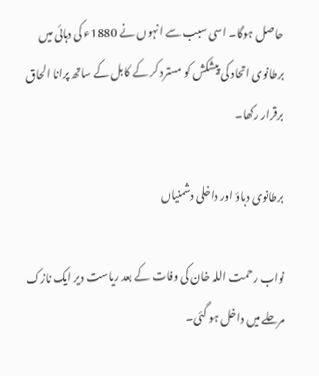حاصل ہوگا۔ اسی سبب سے انہوں نے 1880ء کی دہائی میں برطانوی اتحاد کی پیشکش کو مسترد کر کے کابل کے ساتھ پرانا الحاق برقرار رکھا۔

برطانوی دباؤ اور داخلی دشمنیاں

نواب رحمت اللہ خان کی وفات کے بعد ریاست دیر ایک نازک مرحلے میں داخل ہو گئی۔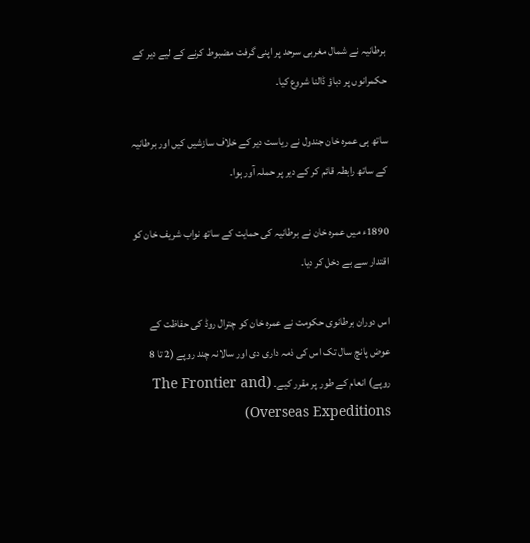برطانیہ نے شمال مغربی سرحد پر اپنی گرفت مضبوط کرنے کے لیے دیر کے حکمرانوں پر دباؤ ڈالنا شروع کیا۔

ساتھ ہی عمرہ خان جندول نے ریاست دیر کے خلاف سازشیں کیں اور برطانیہ کے ساتھ رابطہ قائم کر کے دیر پر حملہ آور ہوا۔

1890ء میں عمرہ خان نے برطانیہ کی حمایت کے ساتھ نواب شریف خان کو اقتدار سے بے دخل کر دیا۔

اس دوران برطانوی حکومت نے عمرہ خان کو چترال روڈ کی حفاظت کے عوض پانچ سال تک اس کی ذمہ داری دی اور سالانہ چند روپے (2 تا 8 روپے) انعام کے طور پر مقرر کیے۔ (The Frontier and Overseas Expeditions)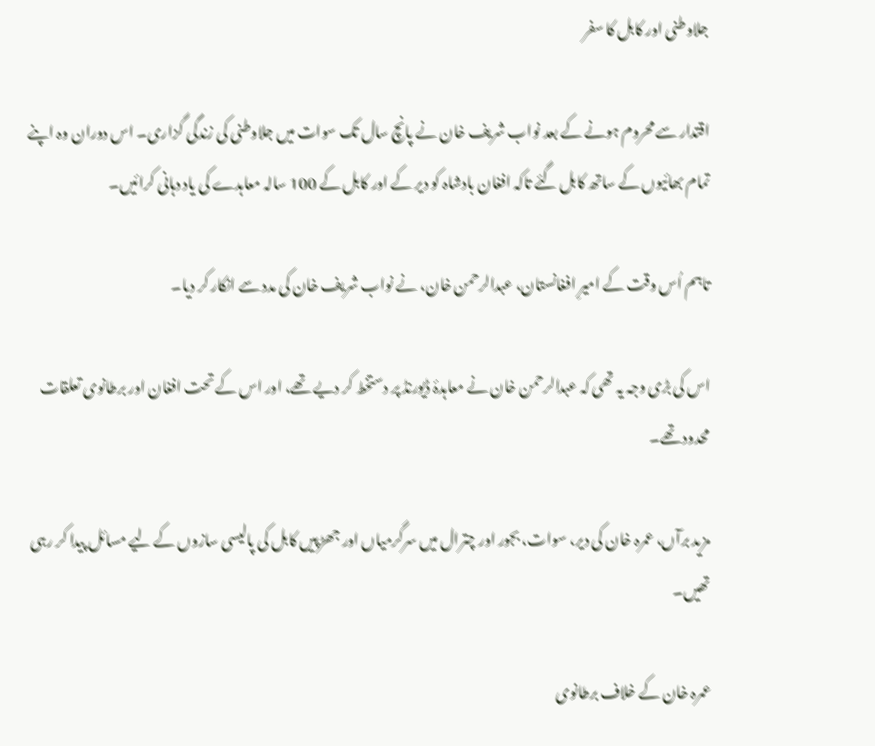جلاوطنی اور کابل کا سفر

اقتدار سے محروم ہونے کے بعد نواب شریف خان نے پانچ سال تک سوات میں جلاوطنی کی زندگی گزاری۔ اس دوران وہ اپنے تمام بھائیوں کے ساتھ کابل گئے تاکہ افغان بادشاہ کو دیر کے اور کابل کے 100 سالہ معاہدے کی یاد دہانی کرائیں۔

تاہم اُس وقت کے امیرِ افغانستان، عبدالرحمن خان، نے نواب شریف خان کی مدد سے انکار کر دیا۔

اس کی بڑی وجہ یہ تھی کہ عبدالرحمن خان نے معاہدۂ ڈیورنڈ پر دستخط کر دیے تھے، اور اس کے تحت افغان اور برطانوی تعلقات محدود تھے۔

مزید برآں، عمرہ خان کی دیر، سوات، بجور اور چترال میں سرگرمیاں اور جھڑپیں کابل کی پالیسی سازوں کے لیے مسائل پیدا کر رہی تھیں۔

عمرہ خان کے خلاف برطانوی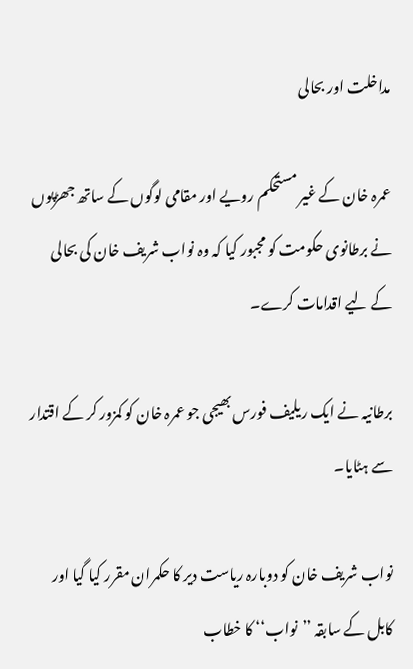مداخلت اور بحالی

عمرہ خان کے غیر مستحکم رویے اور مقامی لوگوں کے ساتھ جھڑپوں نے برطانوی حکومت کو مجبور کیا کہ وہ نواب شریف خان کی بحالی کے لیے اقدامات کرے۔

برطانیہ نے ایک ریلیف فورس بھیجی جو عمرہ خان کو کمزور کر کے اقتدار سے ہٹایا۔

نواب شریف خان کو دوبارہ ریاست دیر کا حکمران مقرر کیا گیا اور کابل کے سابقہ ’’نواب‘‘ کا خطاب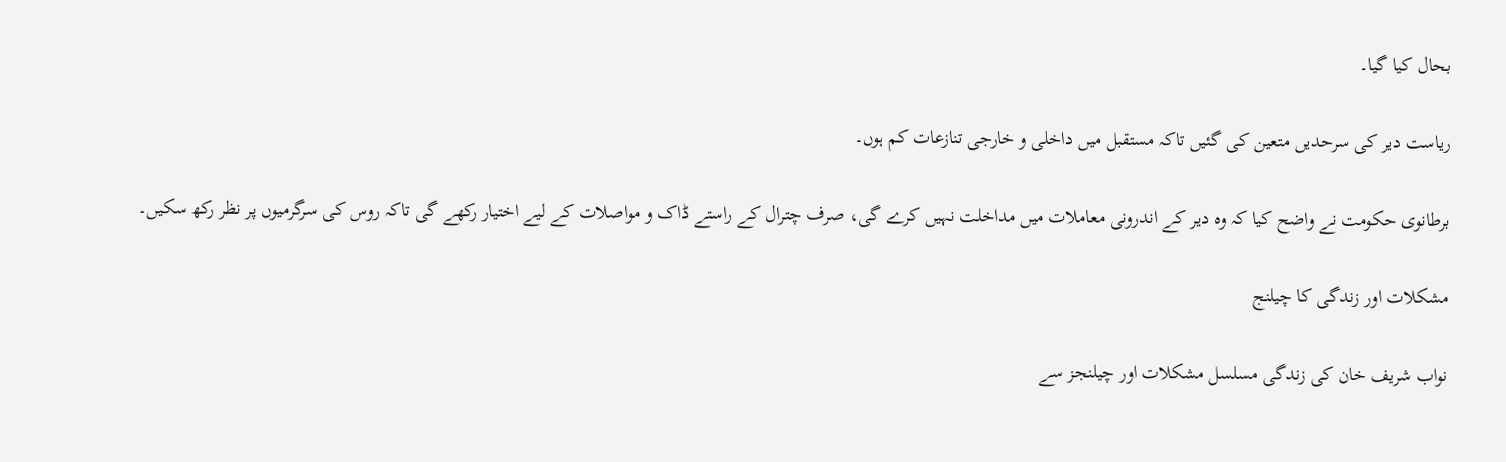بحال کیا گیا۔

ریاست دیر کی سرحدیں متعین کی گئیں تاکہ مستقبل میں داخلی و خارجی تنازعات کم ہوں۔

برطانوی حکومت نے واضح کیا کہ وہ دیر کے اندرونی معاملات میں مداخلت نہیں کرے گی، صرف چترال کے راستے ڈاک و مواصلات کے لیے اختیار رکھے گی تاکہ روس کی سرگرمیوں پر نظر رکھ سکیں۔

مشکلات اور زندگی کا چیلنج

نواب شریف خان کی زندگی مسلسل مشکلات اور چیلنجز سے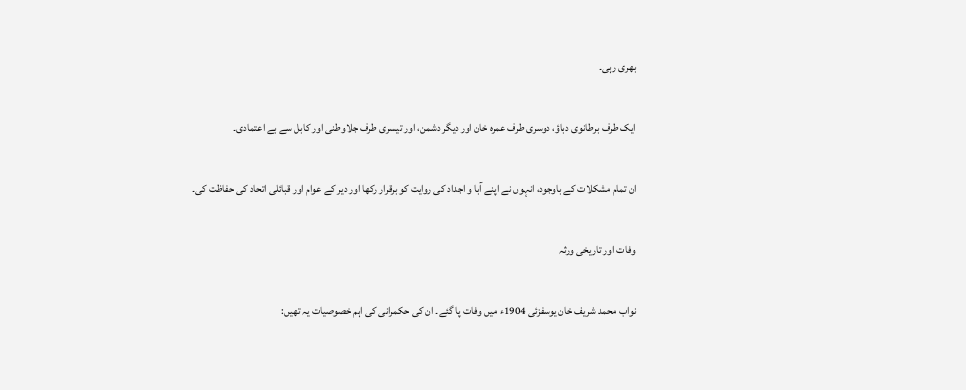بھری رہی۔

ایک طرف برطانوی دباؤ، دوسری طرف عمرہ خان اور دیگر دشمن، اور تیسری طرف جلاوطنی اور کابل سے بے اعتمادی۔

ان تمام مشکلات کے باوجود، انہوں نے اپنے آبا و اجداد کی روایت کو برقرار رکھا اور دیر کے عوام اور قبائلی اتحاد کی حفاظت کی۔

وفات اور تاریخی ورثہ

نواب محمد شریف خان یوسفزئی 1904ء میں وفات پا گئے۔ ان کی حکمرانی کی اہم خصوصیات یہ تھیں: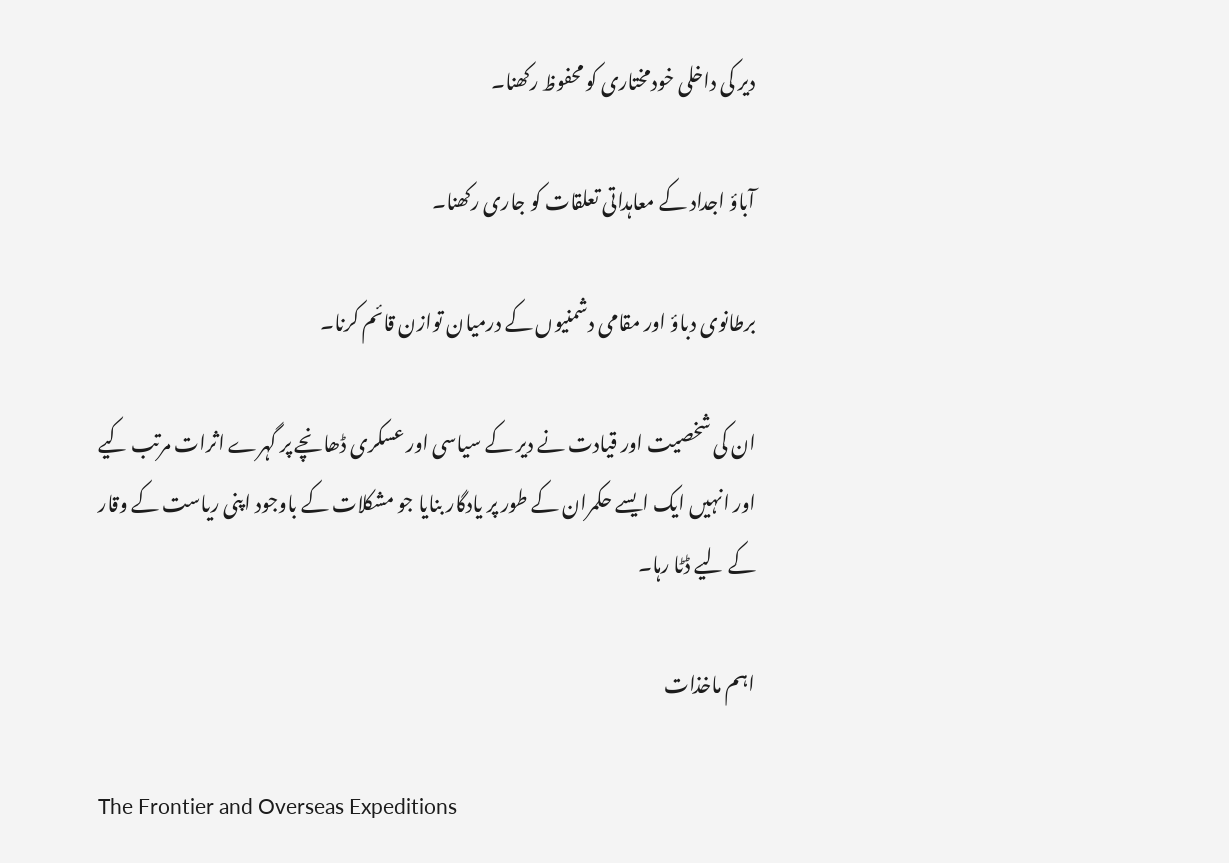دیر کی داخلی خودمختاری کو محفوظ رکھنا۔

آباؤ اجداد کے معاہداتی تعلقات کو جاری رکھنا۔

برطانوی دباؤ اور مقامی دشمنیوں کے درمیان توازن قائم کرنا۔

ان کی شخصیت اور قیادت نے دیر کے سیاسی اور عسکری ڈھانچے پر گہرے اثرات مرتب کیے اور انہیں ایک ایسے حکمران کے طور پر یادگار بنایا جو مشکلات کے باوجود اپنی ریاست کے وقار کے لیے ڈٹا رہا۔

اہم ماخذات

The Frontier and Overseas Expeditions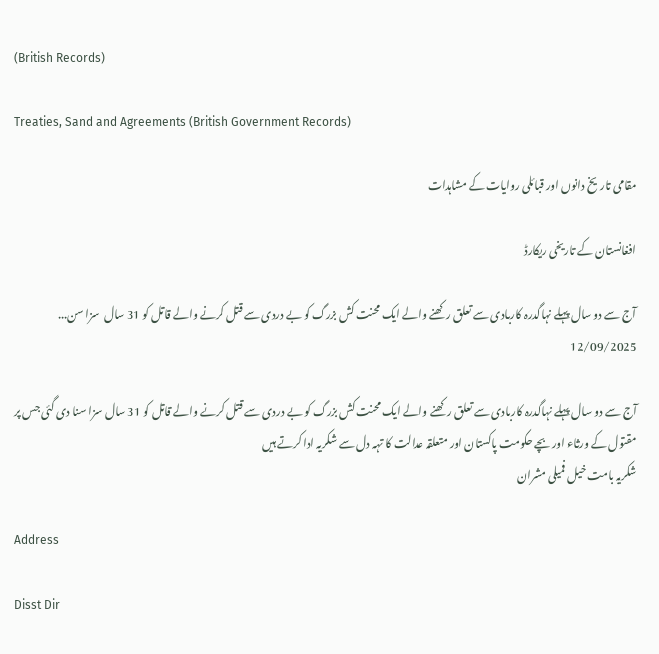(British Records)

Treaties, Sand and Agreements (British Government Records)

مقامی تاریخ دانوں اور قبائلی روایات کے مشاہدات

افغانستان کے تاریخی ریکارڈ

آج سے دو سال پہلے نہاگدرہ کاربادی سے تعلق رکھنے والے ایک محنت کش بزرگ کو بے دردی سے قتل کرنے والے قاتل کو 31 سال  سزا سن...
12/09/2025

آج سے دو سال پہلے نہاگدرہ کاربادی سے تعلق رکھنے والے ایک محنت کش بزرگ کو بے دردی سے قتل کرنے والے قاتل کو 31 سال سزا سنا دی گئی جس پر مقتول کے ورثاء اور بچے حکومت پاکستان اور متعلقہ عدالت کا تہہ دل سے شکریہ ادا کرتے ہیں
شکریہ بامت خیل فمیلی مشران

Address

Disst Dir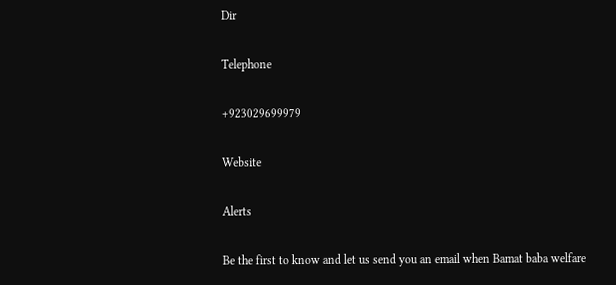Dir

Telephone

+923029699979

Website

Alerts

Be the first to know and let us send you an email when Bamat baba welfare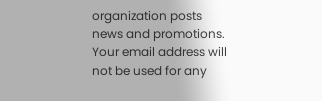organization posts news and promotions. Your email address will not be used for any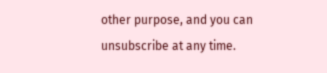other purpose, and you can unsubscribe at any time.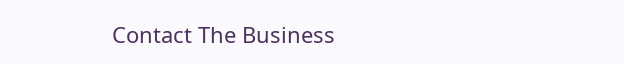Contact The Business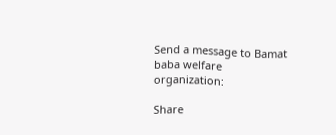Send a message to Bamat baba welfare organization:

Share